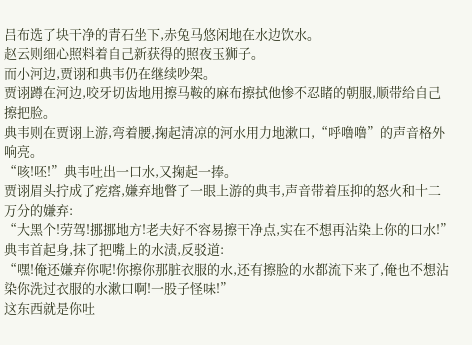吕布选了块干净的青石坐下,赤兔马悠闲地在水边饮水。
赵云则细心照料着自己新获得的照夜玉狮子。
而小河边,贾诩和典韦仍在继续吵架。
贾诩蹲在河边,咬牙切齿地用擦马鞍的麻布擦拭他惨不忍睹的朝服,顺带给自己擦把脸。
典韦则在贾诩上游,弯着腰,掬起清凉的河水用力地漱口,“呼噜噜”的声音格外响亮。
“咳!呸!”典韦吐出一口水,又掬起一捧。
贾诩眉头拧成了疙瘩,嫌弃地瞥了一眼上游的典韦,声音带着压抑的怒火和十二万分的嫌弃:
“大黑个!劳驾!挪挪地方!老夫好不容易擦干净点,实在不想再沾染上你的口水!”
典韦首起身,抹了把嘴上的水渍,反驳道:
“嘿!俺还嫌弃你呢!你擦你那脏衣服的水,还有擦脸的水都流下来了,俺也不想沾染你洗过衣服的水漱口啊!一股子怪味!”
这东西就是你吐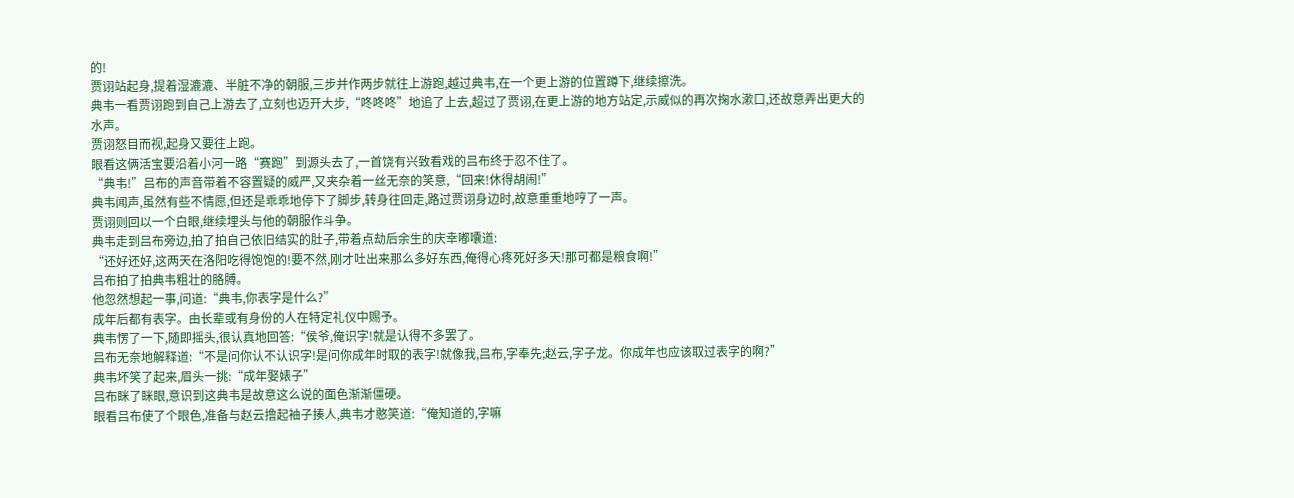的!
贾诩站起身,提着湿漉漉、半脏不净的朝服,三步并作两步就往上游跑,越过典韦,在一个更上游的位置蹲下,继续擦洗。
典韦一看贾诩跑到自己上游去了,立刻也迈开大步,“咚咚咚”地追了上去,超过了贾诩,在更上游的地方站定,示威似的再次掬水漱口,还故意弄出更大的水声。
贾诩怒目而视,起身又要往上跑。
眼看这俩活宝要沿着小河一路“赛跑”到源头去了,一首饶有兴致看戏的吕布终于忍不住了。
“典韦!”吕布的声音带着不容置疑的威严,又夹杂着一丝无奈的笑意,“回来!休得胡闹!”
典韦闻声,虽然有些不情愿,但还是乖乖地停下了脚步,转身往回走,路过贾诩身边时,故意重重地哼了一声。
贾诩则回以一个白眼,继续埋头与他的朝服作斗争。
典韦走到吕布旁边,拍了拍自己依旧结实的肚子,带着点劫后余生的庆幸嘟囔道:
“还好还好,这两天在洛阳吃得饱饱的!要不然,刚才吐出来那么多好东西,俺得心疼死好多天!那可都是粮食啊!”
吕布拍了拍典韦粗壮的胳膊。
他忽然想起一事,问道:“典韦,你表字是什么?”
成年后都有表字。由长辈或有身份的人在特定礼仪中赐予。
典韦愣了一下,随即摇头,很认真地回答:“侯爷,俺识字!就是认得不多罢了。
吕布无奈地解释道:“不是问你认不认识字!是问你成年时取的表字!就像我,吕布,字奉先;赵云,字子龙。你成年也应该取过表字的啊?”
典韦坏笑了起来,眉头一挑:“成年娶婊子”
吕布眯了眯眼,意识到这典韦是故意这么说的面色渐渐僵硬。
眼看吕布使了个眼色,准备与赵云撸起袖子揍人,典韦才憨笑道:“俺知道的,字嘛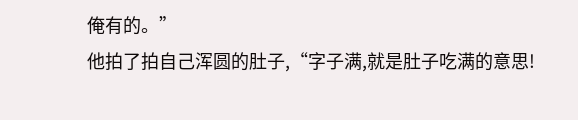俺有的。”
他拍了拍自己浑圆的肚子,“字子满,就是肚子吃满的意思!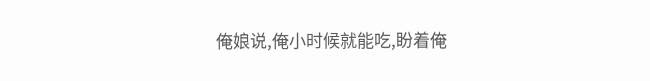俺娘说,俺小时候就能吃,盼着俺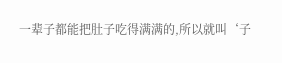一辈子都能把肚子吃得满满的,所以就叫‘子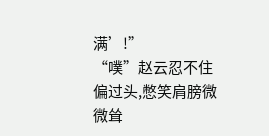满’!”
“噗”赵云忍不住偏过头,憋笑肩膀微微耸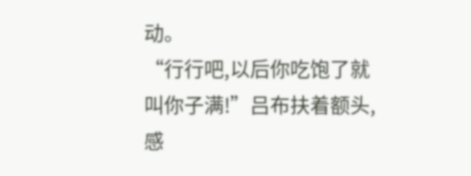动。
“行行吧,以后你吃饱了就叫你子满!”吕布扶着额头,感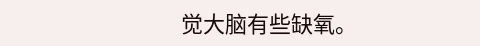觉大脑有些缺氧。